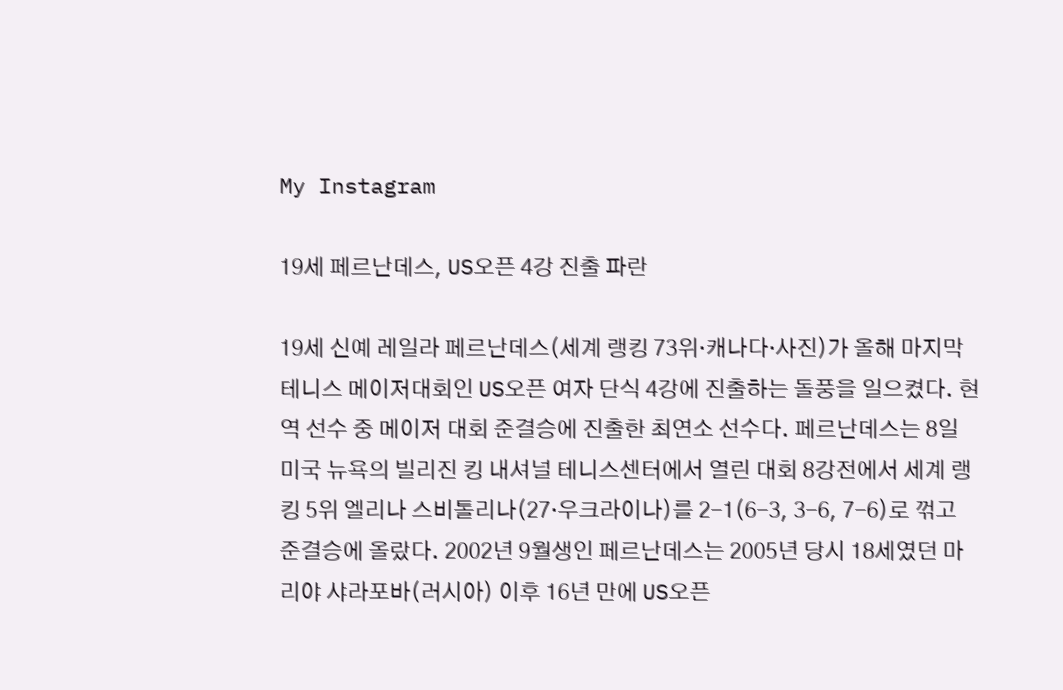My Instagram

19세 페르난데스, US오픈 4강 진출 파란

19세 신예 레일라 페르난데스(세계 랭킹 73위·캐나다·사진)가 올해 마지막 테니스 메이저대회인 US오픈 여자 단식 4강에 진출하는 돌풍을 일으켰다. 현역 선수 중 메이저 대회 준결승에 진출한 최연소 선수다. 페르난데스는 8일 미국 뉴욕의 빌리진 킹 내셔널 테니스센터에서 열린 대회 8강전에서 세계 랭킹 5위 엘리나 스비톨리나(27·우크라이나)를 2-1(6-3, 3-6, 7-6)로 꺾고 준결승에 올랐다. 2002년 9월생인 페르난데스는 2005년 당시 18세였던 마리야 샤라포바(러시아) 이후 16년 만에 US오픈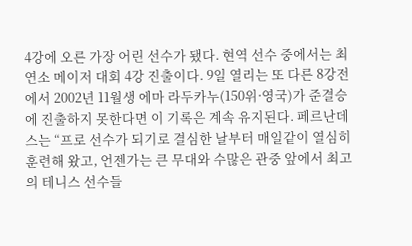4강에 오른 가장 어린 선수가 됐다. 현역 선수 중에서는 최연소 메이저 대회 4강 진출이다. 9일 열리는 또 다른 8강전에서 2002년 11월생 에마 라두카누(150위·영국)가 준결승에 진출하지 못한다면 이 기록은 계속 유지된다. 페르난데스는 “프로 선수가 되기로 결심한 날부터 매일같이 열심히 훈련해 왔고, 언젠가는 큰 무대와 수많은 관중 앞에서 최고의 테니스 선수들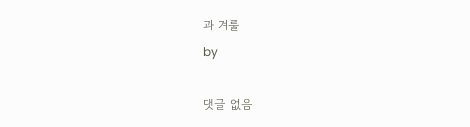과 겨룰
by

댓글 없음